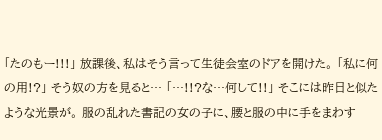「たのもー!!!」 放課後、私はそう言って生徒会室のドアを開けた。 「私に何の用!?」 そう奴の方を見ると… 「…!!?な…何して!!」 そこには昨日と似たような光景が。 服の乱れた書記の女の子に、腰と服の中に手をまわす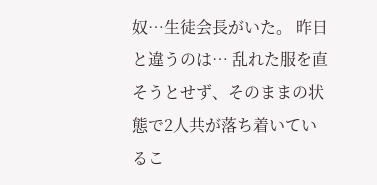奴…生徒会長がいた。 昨日と違うのは… 乱れた服を直そうとせず、そのままの状態で2人共が落ち着いているこ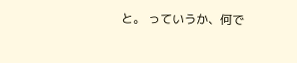と。 っていうか、何で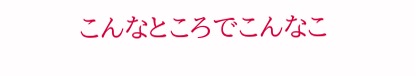こんなところでこんなこ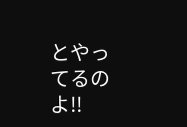とやってるのよ!!